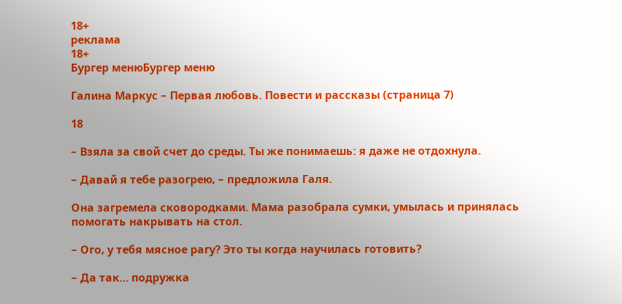18+
реклама
18+
Бургер менюБургер меню

Галина Маркус – Первая любовь. Повести и рассказы (страница 7)

18

– Взяла за свой счет до среды. Ты же понимаешь: я даже не отдохнула.

– Давай я тебе разогрею, – предложила Галя.

Она загремела сковородками. Мама разобрала сумки, умылась и принялась помогать накрывать на стол.

– Ого, у тебя мясное рагу? Это ты когда научилась готовить?

– Да так… подружка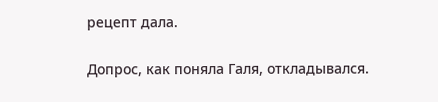рецепт дала.

Допрос, как поняла Галя, откладывался.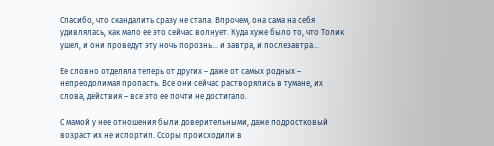Спасибо, что скандалить сразу не стала. Впрочем, она сама на себя удивлялась, как мало ее это сейчас волнует. Куда хуже было то, что Толик ушел, и они проведут эту ночь порознь… и завтра, и послезавтра…

Ее словно отделяла теперь от других – даже от самых родных – непреодолимая пропасть. Все они сейчас растворялись в тумане, их слова, действия – все это ее почти не достигало.

С мамой у нее отношения были доверительными, даже подростковый возраст их не испортил. Ссоры происходили в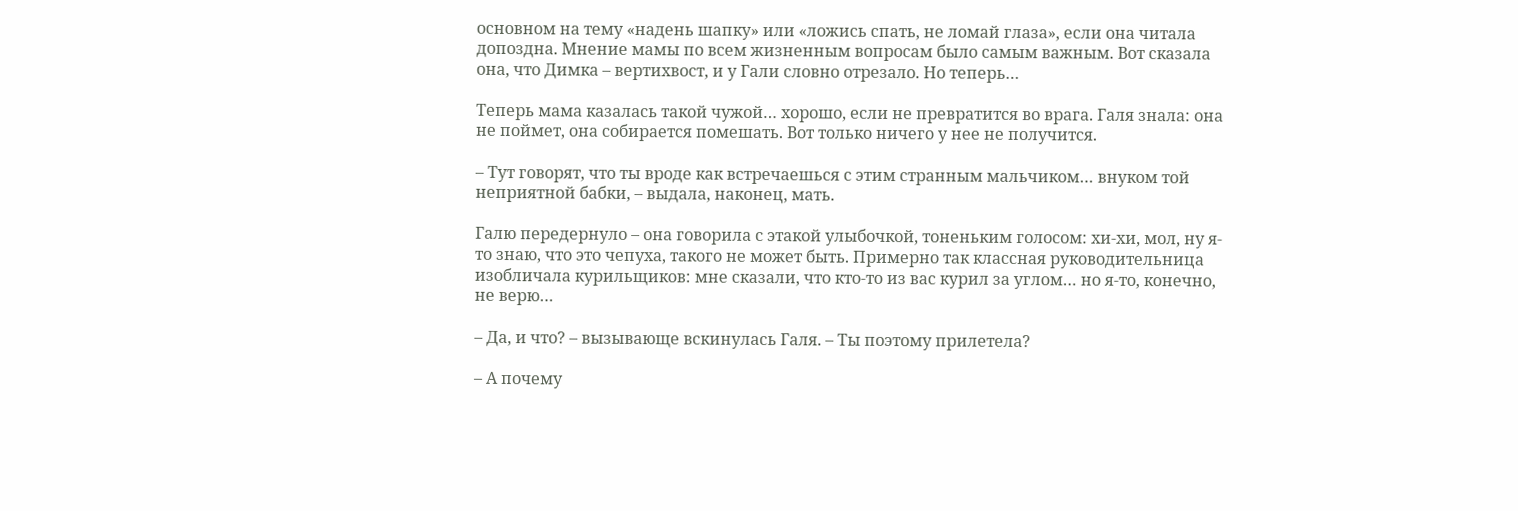основном на тему «надень шапку» или «ложись спать, не ломай глаза», если она читала допоздна. Мнение мамы по всем жизненным вопросам было самым важным. Вот сказала она, что Димка – вертихвост, и у Гали словно отрезало. Но теперь…

Теперь мама казалась такой чужой… хорошо, если не превратится во врага. Галя знала: она не поймет, она собирается помешать. Вот только ничего у нее не получится.

– Тут говорят, что ты вроде как встречаешься с этим странным мальчиком… внуком той неприятной бабки, – выдала, наконец, мать.

Галю передернуло – она говорила с этакой улыбочкой, тоненьким голосом: хи-хи, мол, ну я-то знаю, что это чепуха, такого не может быть. Примерно так классная руководительница изобличала курильщиков: мне сказали, что кто-то из вас курил за углом… но я-то, конечно, не верю…

– Да, и что? – вызывающе вскинулась Галя. – Ты поэтому прилетела?

– А почему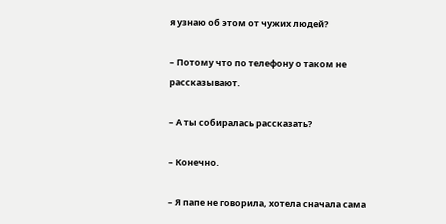я узнаю об этом от чужих людей?

– Потому что по телефону о таком не рассказывают.

– А ты собиралась рассказать?

– Конечно.

– Я папе не говорила, хотела сначала сама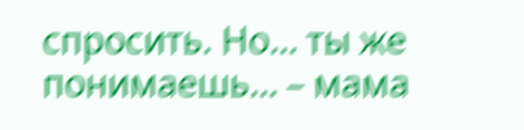спросить. Но… ты же понимаешь… – мама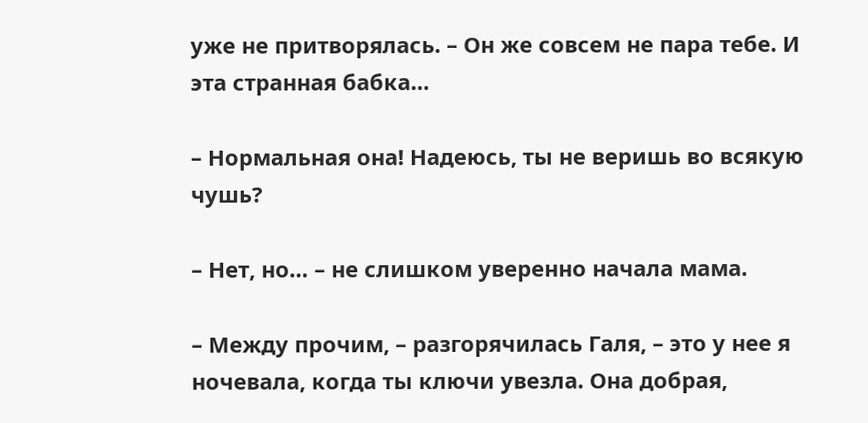уже не притворялась. – Он же совсем не пара тебе. И эта странная бабка…

– Нормальная она! Надеюсь, ты не веришь во всякую чушь?

– Нет, но… – не слишком уверенно начала мама.

– Между прочим, – разгорячилась Галя, – это у нее я ночевала, когда ты ключи увезла. Она добрая,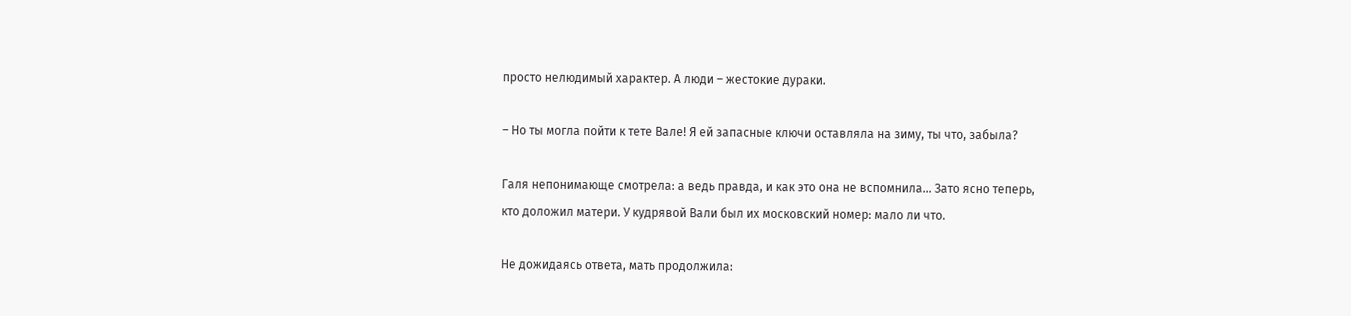просто нелюдимый характер. А люди – жестокие дураки.

– Но ты могла пойти к тете Вале! Я ей запасные ключи оставляла на зиму, ты что, забыла?

Галя непонимающе смотрела: а ведь правда, и как это она не вспомнила… Зато ясно теперь, кто доложил матери. У кудрявой Вали был их московский номер: мало ли что.

Не дожидаясь ответа, мать продолжила: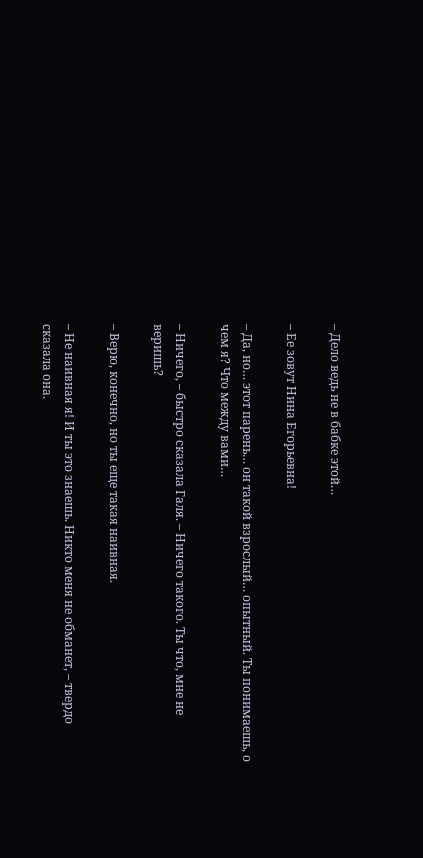– Дело ведь не в бабке этой…

– Ее зовут Нина Егорьевна!

– Да, но… этот парень… он такой взрослый… опытный. Ты понимаешь, о чем я? Что между вами…

– Ничего, – быстро сказала Галя. – Ничего такого. Ты что, мне не веришь?

– Верю, конечно, но ты еще такая наивная.

– Не наивная я! И ты это знаешь. Никто меня не обманет, – твердо сказала она.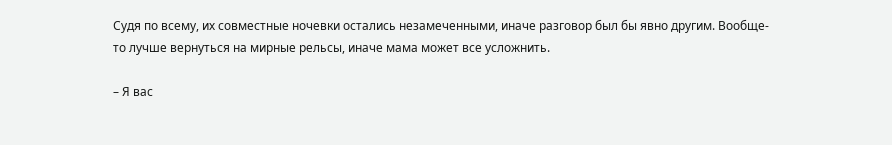Судя по всему, их совместные ночевки остались незамеченными, иначе разговор был бы явно другим. Вообще-то лучше вернуться на мирные рельсы, иначе мама может все усложнить.

– Я вас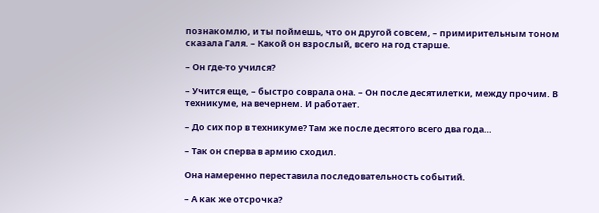познакомлю, и ты поймешь, что он другой совсем, – примирительным тоном сказала Галя. – Какой он взрослый, всего на год старше.

– Он где-то учился?

– Учится еще, – быстро соврала она. – Он после десятилетки, между прочим. В техникуме, на вечернем. И работает.

– До сих пор в техникуме? Там же после десятого всего два года…

– Так он сперва в армию сходил.

Она намеренно переставила последовательность событий.

– А как же отсрочка?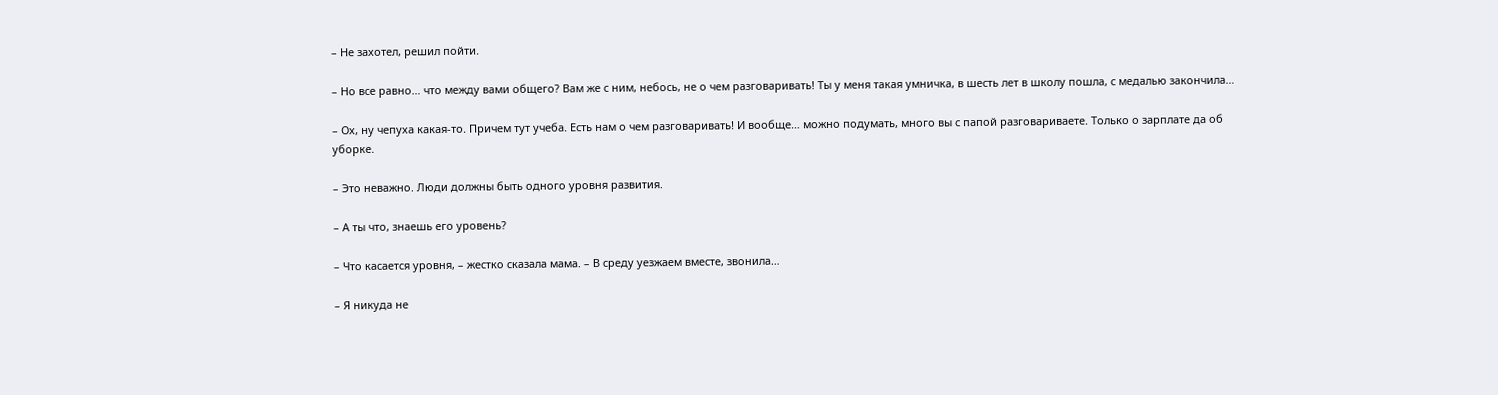– Не захотел, решил пойти.

– Но все равно… что между вами общего? Вам же с ним, небось, не о чем разговаривать! Ты у меня такая умничка, в шесть лет в школу пошла, с медалью закончила…

– Ох, ну чепуха какая-то. Причем тут учеба. Есть нам о чем разговаривать! И вообще… можно подумать, много вы с папой разговариваете. Только о зарплате да об уборке.

– Это неважно. Люди должны быть одного уровня развития.

– А ты что, знаешь его уровень?

– Что касается уровня, – жестко сказала мама. – В среду уезжаем вместе, звонила…

– Я никуда не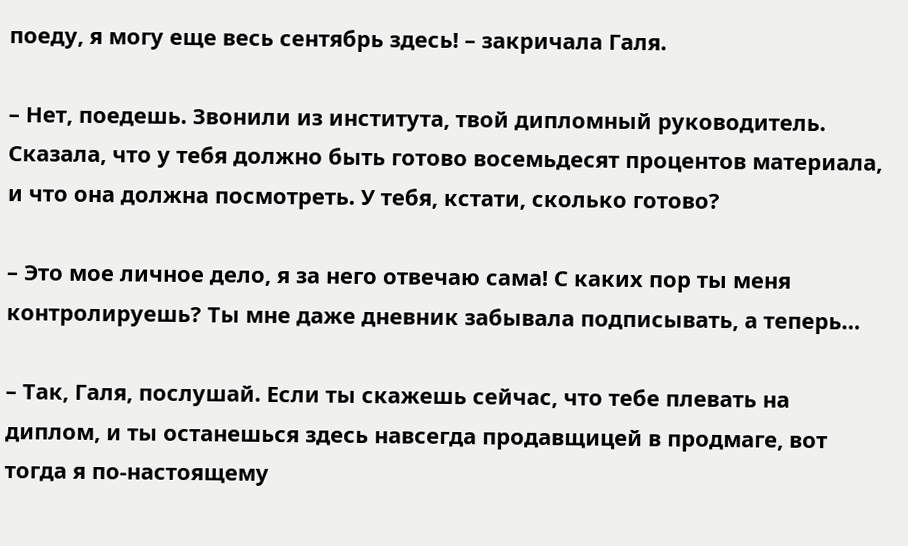поеду, я могу еще весь сентябрь здесь! – закричала Галя.

– Нет, поедешь. Звонили из института, твой дипломный руководитель. Сказала, что у тебя должно быть готово восемьдесят процентов материала, и что она должна посмотреть. У тебя, кстати, сколько готово?

– Это мое личное дело, я за него отвечаю сама! С каких пор ты меня контролируешь? Ты мне даже дневник забывала подписывать, а теперь…

– Так, Галя, послушай. Если ты скажешь сейчас, что тебе плевать на диплом, и ты останешься здесь навсегда продавщицей в продмаге, вот тогда я по-настоящему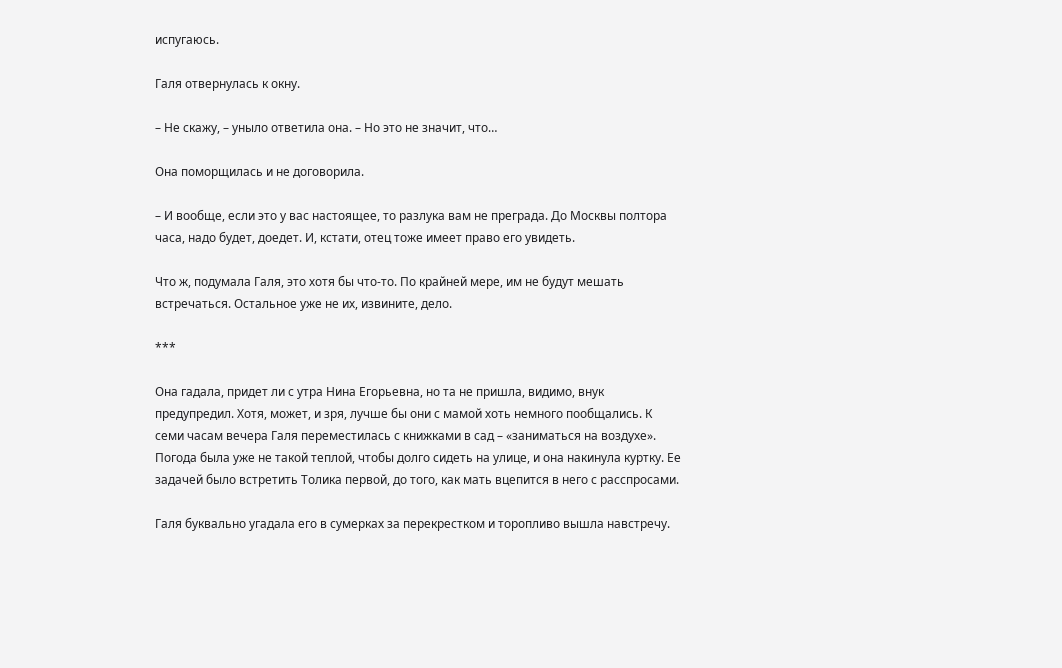испугаюсь.

Галя отвернулась к окну.

– Не скажу, – уныло ответила она. – Но это не значит, что…

Она поморщилась и не договорила.

– И вообще, если это у вас настоящее, то разлука вам не преграда. До Москвы полтора часа, надо будет, доедет. И, кстати, отец тоже имеет право его увидеть.

Что ж, подумала Галя, это хотя бы что-то. По крайней мере, им не будут мешать встречаться. Остальное уже не их, извините, дело.

***

Она гадала, придет ли с утра Нина Егорьевна, но та не пришла, видимо, внук предупредил. Хотя, может, и зря, лучше бы они с мамой хоть немного пообщались. К семи часам вечера Галя переместилась с книжками в сад – «заниматься на воздухе». Погода была уже не такой теплой, чтобы долго сидеть на улице, и она накинула куртку. Ее задачей было встретить Толика первой, до того, как мать вцепится в него с расспросами.

Галя буквально угадала его в сумерках за перекрестком и торопливо вышла навстречу.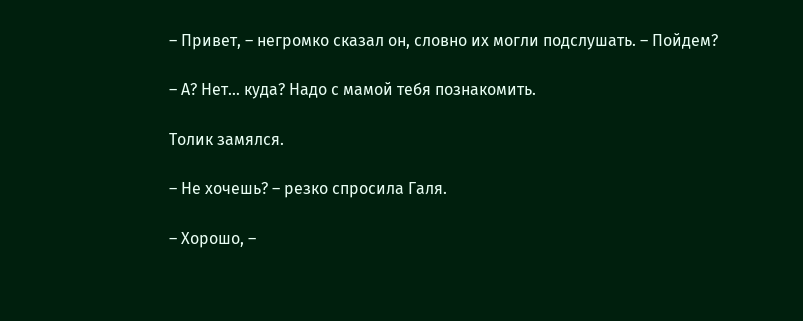– Привет, – негромко сказал он, словно их могли подслушать. – Пойдем?

– А? Нет… куда? Надо с мамой тебя познакомить.

Толик замялся.

– Не хочешь? – резко спросила Галя.

– Хорошо, –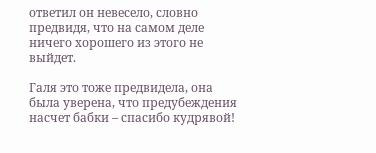ответил он невесело, словно предвидя, что на самом деле ничего хорошего из этого не выйдет.

Галя это тоже предвидела, она была уверена, что предубеждения насчет бабки – спасибо кудрявой!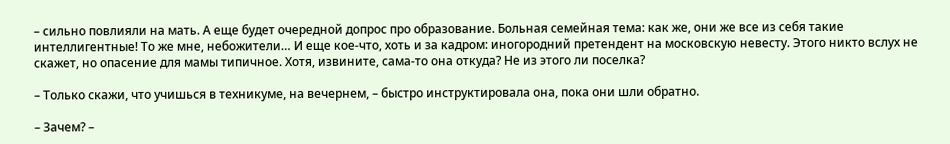– сильно повлияли на мать. А еще будет очередной допрос про образование. Больная семейная тема: как же, они же все из себя такие интеллигентные! То же мне, небожители… И еще кое-что, хоть и за кадром: иногородний претендент на московскую невесту. Этого никто вслух не скажет, но опасение для мамы типичное. Хотя, извините, сама-то она откуда? Не из этого ли поселка?

– Только скажи, что учишься в техникуме, на вечернем, – быстро инструктировала она, пока они шли обратно.

– Зачем? –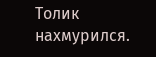Толик нахмурился.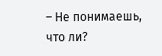– Не понимаешь, что ли?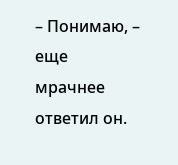– Понимаю, – еще мрачнее ответил он.